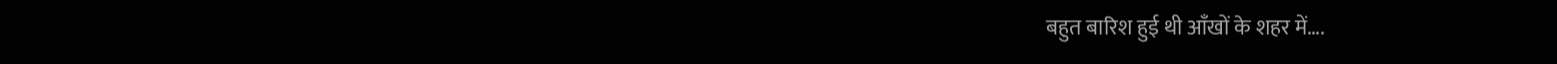बहुत बारिश हुई थी आँखों के शहर में….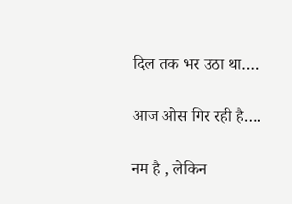दिल तक भर उठा था….

आज ओस गिर रही है….

नम है , लेकिन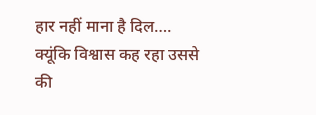हार नहीं माना है दिल…. क्यूंकि विश्वास कह रहा उससे की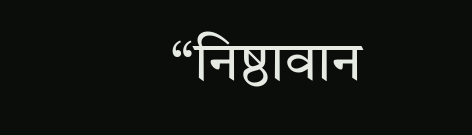“निष्ठावान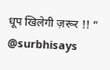धूप खिलेगी ज़रूर !! ” @surbhisays